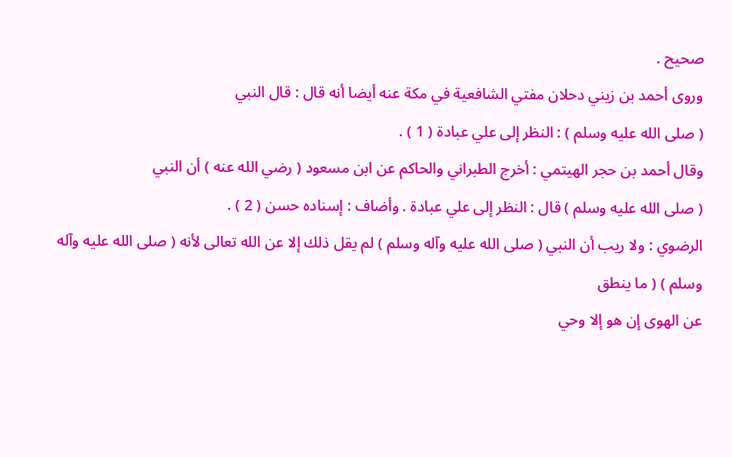صحيح .
وروى أحمد بن زيني دحلان مفتي الشافعية في مكة عنه أيضا أنه قال : قال النبي
( صلى الله عليه وسلم ) : النظر إلى علي عبادة ( 1 ) .
وقال أحمد بن حجر الهيتمي : أخرج الطبراني والحاكم عن ابن مسعود ( رضي الله عنه ) أن النبي
( صلى الله عليه وسلم ) قال : النظر إلى علي عبادة . وأضاف : إسناده حسن ( 2 ) .
الرضوي : ولا ريب أن النبي ( صلى الله عليه وآله وسلم ) لم يقل ذلك إلا عن الله تعالى لأنه ( صلى الله عليه وآله وسلم ) ( ما ينطق
عن الهوى إن هو إلا وحي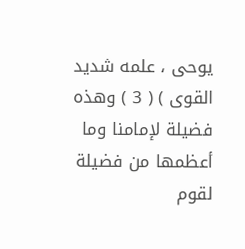يوحى ، علمه شديد القوى ) ( 3 ) وهذه فضيلة لإمامنا وما
أعظمها من فضيلة لقوم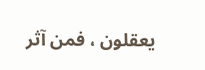يعقلون ، فمن آثر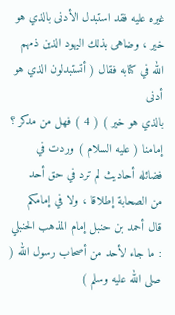غيره عليه فقد استبدل الأدنى بالذي هو
خير ، وضاهى بذلك اليهود الذين ذمهم الله في كتابه فقال ( أتستبدلون الذي هو أدنى
بالذي هو خير ) ( 4 ) فهل من مدكر ؟
إمامنا ( عليه السلام ) وردت في فضائله أحاديث لم ترد في حق أحد
من الصحابة إطلاقا ، ولا في إمامكم
قال أحمد بن حنبل إمام المذهب الحنبلي : ما جاء لأحد من أصحاب رسول الله ( صلى الله عليه وسلم )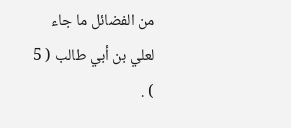من الفضائل ما جاء لعلي بن أبي طالب ( 5 ) .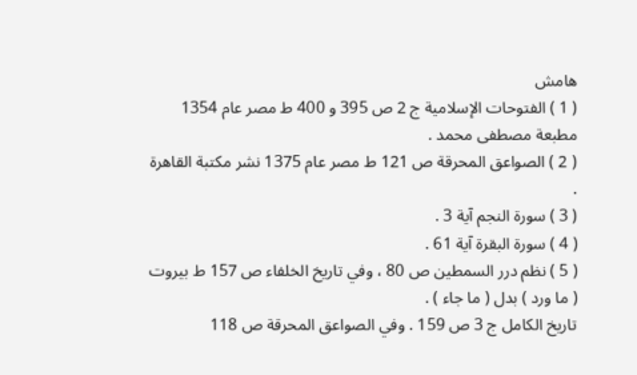هامش
( 1 ) الفتوحات الإسلامية ج 2 ص 395 و 400 ط مصر عام 1354 مطبعة مصطفى محمد .
( 2 ) الصواعق المحرقة ص 121 ط مصر عام 1375 نشر مكتبة القاهرة .
( 3 ) سورة النجم آية 3 .
( 4 ) سورة البقرة آية 61 .
( 5 ) نظم درر السمطين ص 80 ، وفي تاريخ الخلفاء ص 157 ط بيروت ( ما ورد ) بدل ( ما جاء ) .
تاريخ الكامل ج 3 ص 159 . وفي الصواعق المحرقة ص 118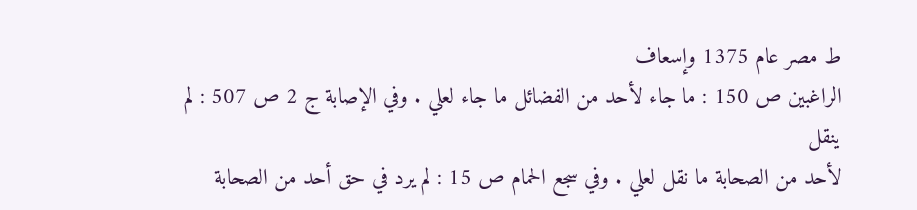ط مصر عام 1375 وإسعاف
الراغبين ص 150 : ما جاء لأحد من الفضائل ما جاء لعلي . وفي الإصابة ج 2 ص 507 : لم ينقل
لأحد من الصحابة ما نقل لعلي . وفي سجع الحمام ص 15 : لم يرد في حق أحد من الصحابة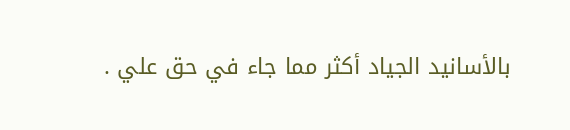بالأسانيد الجياد أكثر مما جاء في حق علي .